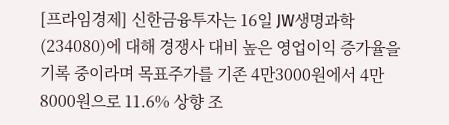[프라임경제] 신한금융투자는 16일 JW생명과학(234080)에 대해 경쟁사 대비 높은 영업이익 증가율을 기록 중이라며 목표주가를 기존 4만3000원에서 4만8000원으로 11.6% 상향 조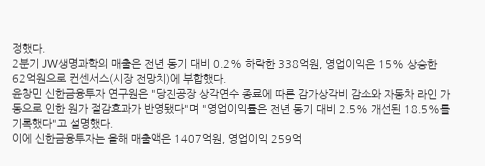정했다.
2분기 JW생명과학의 매출은 전년 동기 대비 0.2% 하락한 338억원, 영업이익은 15% 상승한 62억원으로 컨센서스(시장 전망치)에 부합했다.
윤창민 신한금융투자 연구원은 "당진공장 상각연수 종료에 따른 감가상각비 감소와 자동차 라인 가동으로 인한 원가 절감효과가 반영됐다"며 "영업이익률은 전년 동기 대비 2.5% 개선된 18.5%를 기록했다"고 설명했다.
이에 신한금융투자는 올해 매출액은 1407억원, 영업이익 259억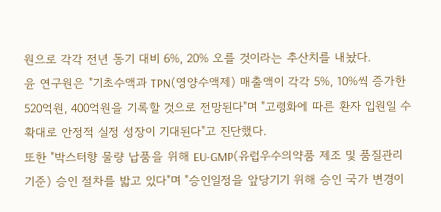원으로 각각 전년 동기 대비 6%, 20% 오를 것이라는 추산치를 내놨다.
윤 연구원은 "기초수액과 TPN(영양수액제) 매출액이 각각 5%, 10%씩 증가한 520억원, 400억원을 기록할 것으로 전망된다"며 "고령화에 따른 환자 입원일 수 확대로 안정적 실정 성장이 기대된다"고 진단했다.
또한 "박스터향 물량 납품을 위해 EU-GMP(유럽우수의약품 제조 및 품질관리기준) 승인 절차를 밟고 있다"며 "승인일정을 앞당기기 위해 승인 국가 변경이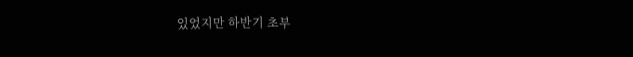있었지만 하반기 초부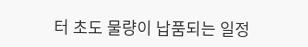터 초도 물량이 납품되는 일정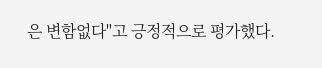은 변함없다"고 긍정적으로 평가했다.